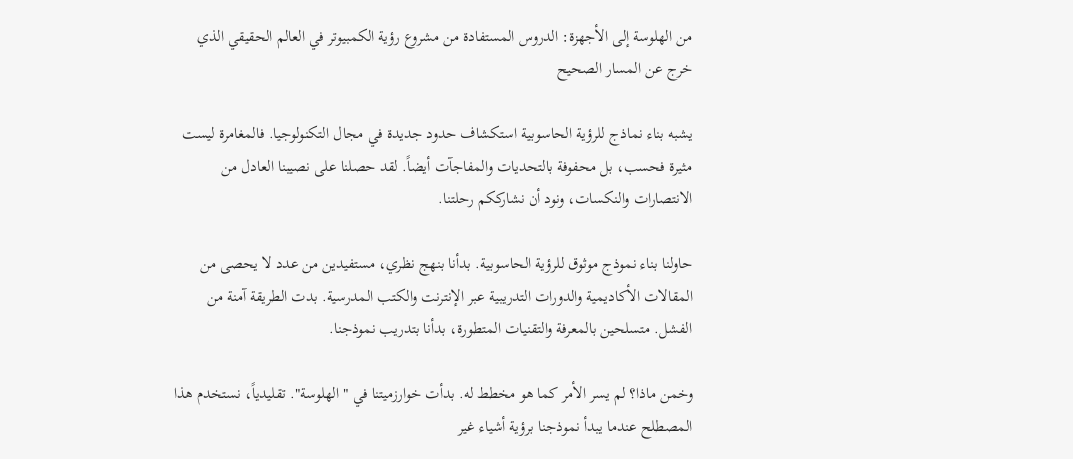من الهلوسة إلى الأجهزة: الدروس المستفادة من مشروع رؤية الكمبيوتر في العالم الحقيقي الذي خرج عن المسار الصحيح

يشبه بناء نماذج للرؤية الحاسوبية استكشاف حدود جديدة في مجال التكنولوجيا. فالمغامرة ليست مثيرة فحسب، بل محفوفة بالتحديات والمفاجآت أيضاً. لقد حصلنا على نصيبنا العادل من الانتصارات والنكسات، ونود أن نشارككم رحلتنا.

حاولنا بناء نموذج موثوق للرؤية الحاسوبية. بدأنا بنهج نظري، مستفيدين من عدد لا يحصى من المقالات الأكاديمية والدورات التدريبية عبر الإنترنت والكتب المدرسية. بدت الطريقة آمنة من الفشل. متسلحين بالمعرفة والتقنيات المتطورة، بدأنا بتدريب نموذجنا.

وخمن ماذا؟ لم يسر الأمر كما هو مخطط له. بدأت خوارزميتنا في "الهلوسة". تقليدياً، نستخدم هذا المصطلح عندما يبدأ نموذجنا برؤية أشياء غير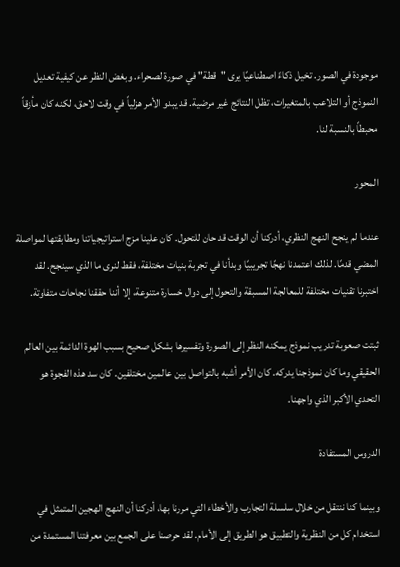موجودة في الصور. تخيل ذكاءً اصطناعيًا يرى "قطة" في صورة لصحراء. وبغض النظر عن كيفية تعديل النموذج أو التلاعب بالمتغيرات، تظل النتائج غير مرضية. قد يبدو الأمر هزلياً في وقت لاحق، لكنه كان مأزقاً محبطاً بالنسبة لنا.

المحور

عندما لم ينجح النهج النظري، أدركنا أن الوقت قد حان للتحول. كان علينا مزج استراتيجياتنا ومطابقتها لمواصلة المضي قدمًا. لذلك اعتمدنا نهجًا تجريبيًا وبدأنا في تجربة بنيات مختلفة، فقط لنرى ما الذي سينجح. لقد اختبرنا تقنيات مختلفة للمعالجة المسبقة والتحول إلى دوال خسارة متنوعة، إلا أننا حققنا نجاحات متفاوتة.

ثبتت صعوبة تدريب نموذج يمكنه النظر إلى الصورة وتفسيرها بشكل صحيح بسبب الهوة الدائمة بين العالم الحقيقي وما كان نموذجنا يدركه. كان الأمر أشبه بالتواصل بين عالمين مختلفين. كان سد هذه الفجوة هو التحدي الأكبر الذي واجهنا.

الدروس المستفادة

وبينما كنا ننتقل من خلال سلسلة التجارب والأخطاء التي مررنا بها، أدركنا أن النهج الهجين المتمثل في استخدام كل من النظرية والتطبيق هو الطريق إلى الأمام. لقد حرصنا على الجمع بين معرفتنا المستمدة من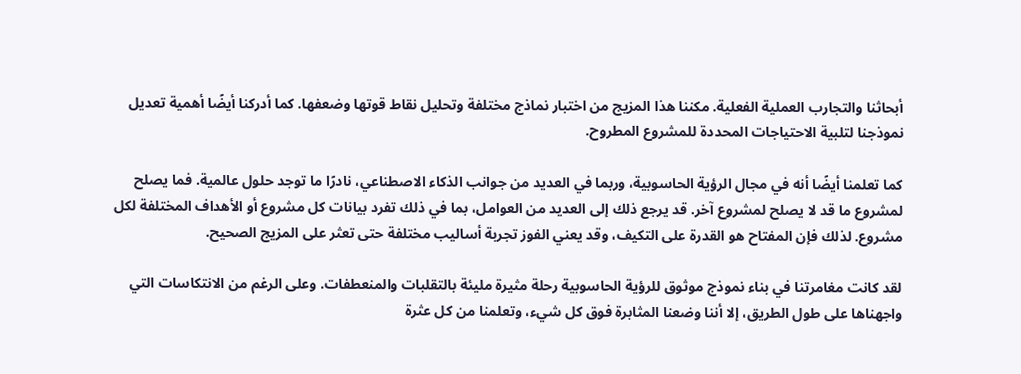أبحاثنا والتجارب العملية الفعلية. مكننا هذا المزيج من اختبار نماذج مختلفة وتحليل نقاط قوتها وضعفها. كما أدركنا أيضًا أهمية تعديل نموذجنا لتلبية الاحتياجات المحددة للمشروع المطروح.

كما تعلمنا أيضًا أنه في مجال الرؤية الحاسوبية، وربما في العديد من جوانب الذكاء الاصطناعي، نادرًا ما توجد حلول عالمية. فما يصلح لمشروع ما قد لا يصلح لمشروع آخر. قد يرجع ذلك إلى العديد من العوامل، بما في ذلك تفرد بيانات كل مشروع أو الأهداف المختلفة لكل مشروع. لذلك فإن المفتاح هو القدرة على التكيف، وقد يعني الفوز تجربة أساليب مختلفة حتى تعثر على المزيج الصحيح.

لقد كانت مغامرتنا في بناء نموذج موثوق للرؤية الحاسوبية رحلة مثيرة مليئة بالتقلبات والمنعطفات. وعلى الرغم من الانتكاسات التي واجهناها على طول الطريق، إلا أننا وضعنا المثابرة فوق كل شيء، وتعلمنا من كل عثرة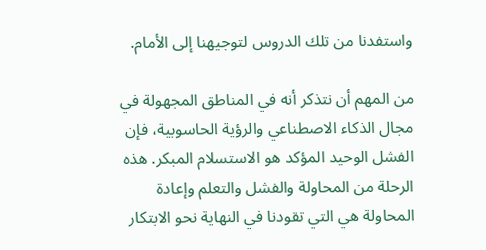واستفدنا من تلك الدروس لتوجيهنا إلى الأمام.

من المهم أن نتذكر أنه في المناطق المجهولة في مجال الذكاء الاصطناعي والرؤية الحاسوبية، فإن الفشل الوحيد المؤكد هو الاستسلام المبكر. هذه الرحلة من المحاولة والفشل والتعلم وإعادة المحاولة هي التي تقودنا في النهاية نحو الابتكار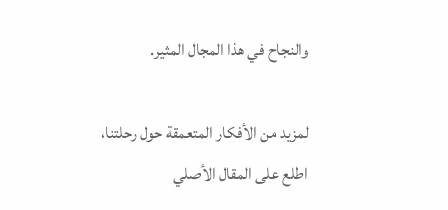والنجاح في هذا المجال المثير.

لمزيد من الأفكار المتعمقة حول رحلتنا، اطلع على المقال الأصلي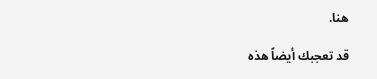هنا.

قد تعجبك أيضاً هذه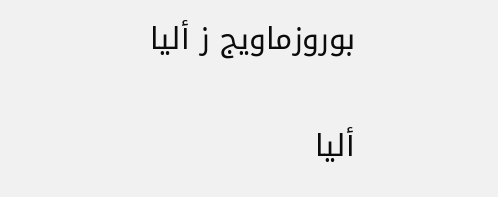بوروزماويج ز أليا

أليا